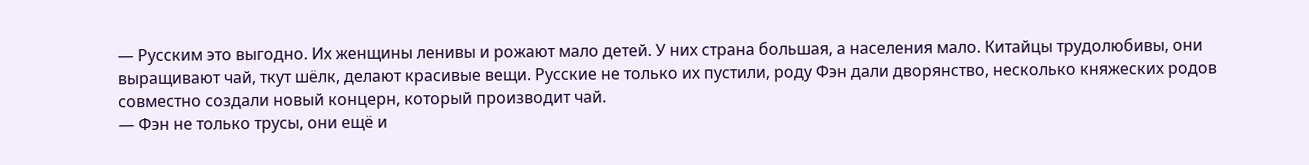— Русским это выгодно. Их женщины ленивы и рожают мало детей. У них страна большая, а населения мало. Китайцы трудолюбивы, они выращивают чай, ткут шёлк, делают красивые вещи. Русские не только их пустили, роду Фэн дали дворянство, несколько княжеских родов совместно создали новый концерн, который производит чай.
— Фэн не только трусы, они ещё и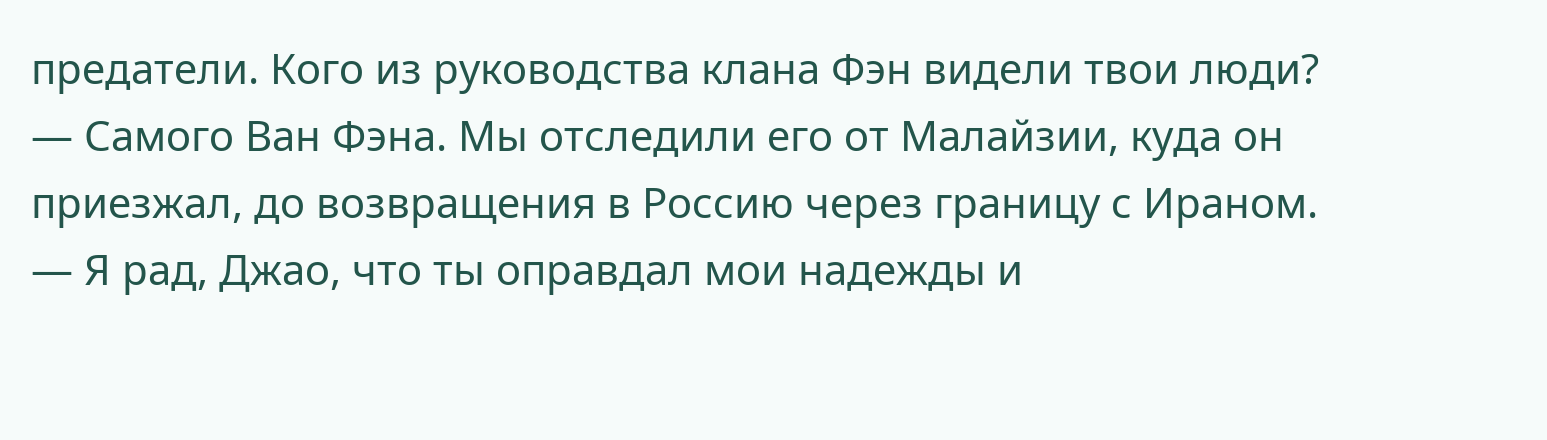предатели. Кого из руководства клана Фэн видели твои люди?
— Самого Ван Фэна. Мы отследили его от Малайзии, куда он приезжал, до возвращения в Россию через границу с Ираном.
— Я рад, Джао, что ты оправдал мои надежды и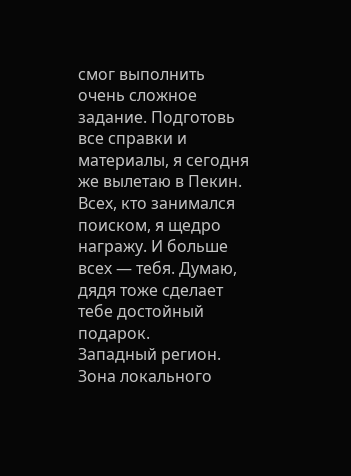смог выполнить очень сложное задание. Подготовь все справки и материалы, я сегодня же вылетаю в Пекин. Всех, кто занимался поиском, я щедро награжу. И больше всех — тебя. Думаю, дядя тоже сделает тебе достойный подарок.
Западный регион. Зона локального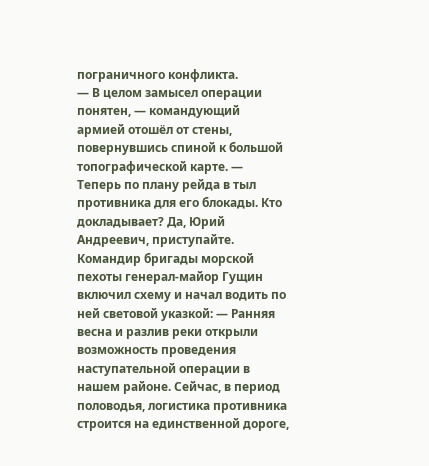пограничного конфликта.
— В целом замысел операции понятен, — командующий армией отошёл от стены, повернувшись спиной к большой топографической карте. — Теперь по плану рейда в тыл противника для его блокады. Кто докладывает? Да, Юрий Андреевич, приступайте.
Командир бригады морской пехоты генерал-майор Гущин включил схему и начал водить по ней световой указкой: — Ранняя весна и разлив реки открыли возможность проведения наступательной операции в нашем районе. Сейчас, в период половодья, логистика противника строится на единственной дороге,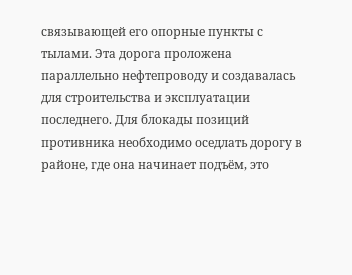связывающей его опорные пункты с тылами. Эта дорога проложена параллельно нефтепроводу и создавалась для строительства и эксплуатации последнего. Для блокады позиций противника необходимо оседлать дорогу в районе, где она начинает подъём, это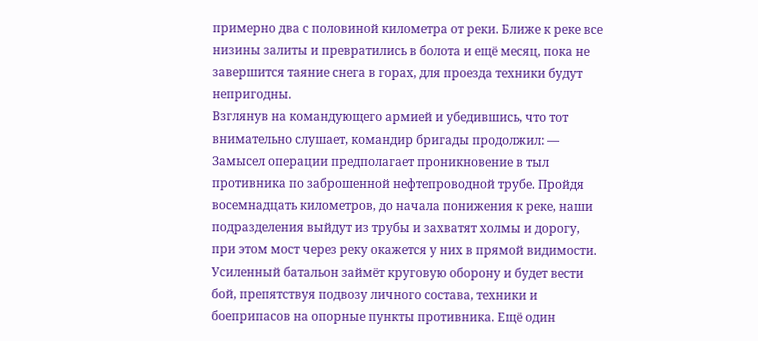примерно два с половиной километра от реки. Ближе к реке все низины залиты и превратились в болота и ещё месяц, пока не завершится таяние снега в горах, для проезда техники будут непригодны.
Взглянув на командующего армией и убедившись, что тот внимательно слушает, командир бригады продолжил: — Замысел операции предполагает проникновение в тыл противника по заброшенной нефтепроводной трубе. Пройдя восемнадцать километров, до начала понижения к реке, наши подразделения выйдут из трубы и захватят холмы и дорогу, при этом мост через реку окажется у них в прямой видимости. Усиленный батальон займёт круговую оборону и будет вести бой, препятствуя подвозу личного состава, техники и боеприпасов на опорные пункты противника. Ещё один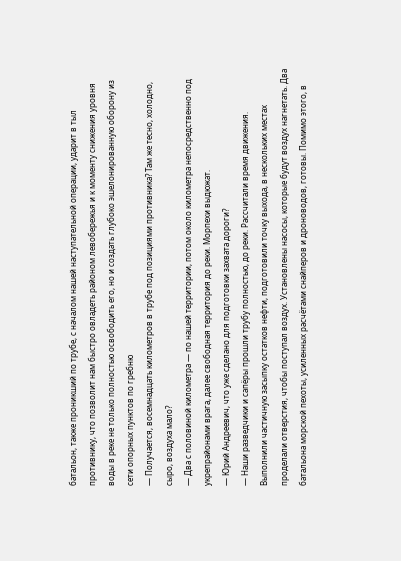батальон, также проникший по трубе, с началом нашей наступательной операции, ударит в тыл противнику, что позволит нам быстро овладеть районом левобережья и к моменту снижения уровня воды в реке не только полностью освободить его, но и создать глубоко эшелонированную оборону из сети опорных пунктов по гребню
— Получается, восемнадцать километров в трубе под позициями противника? Там же тесно, холодно, сыро, воздуха мало?
— Два с половиной километра — по нашей территории, потом около километра непосредственно под укрепрайонами врага, далее свободная территория до реки. Морпехи выдюжат.
— Юрий Андреевич, что уже сделано для подготовки захвата дороги?
— Наши разведчики и сапёры прошли трубу полностью, до реки. Рассчитали время движения. Выполнили частичную засыпку остатков нефти, подготовили точку выхода, в нескольких местах проделали отверстия, чтобы поступал воздух. Установлены насосы, которые будут воздух нагнетать. Два батальона морской пехоты, усиленных расчётами снайперов и дроноводов, готовы. Помимо этого, в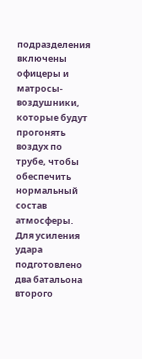подразделения включены офицеры и матросы-воздушники, которые будут прогонять воздух по трубе, чтобы обеспечить нормальный состав атмосферы. Для усиления удара подготовлено два батальона второго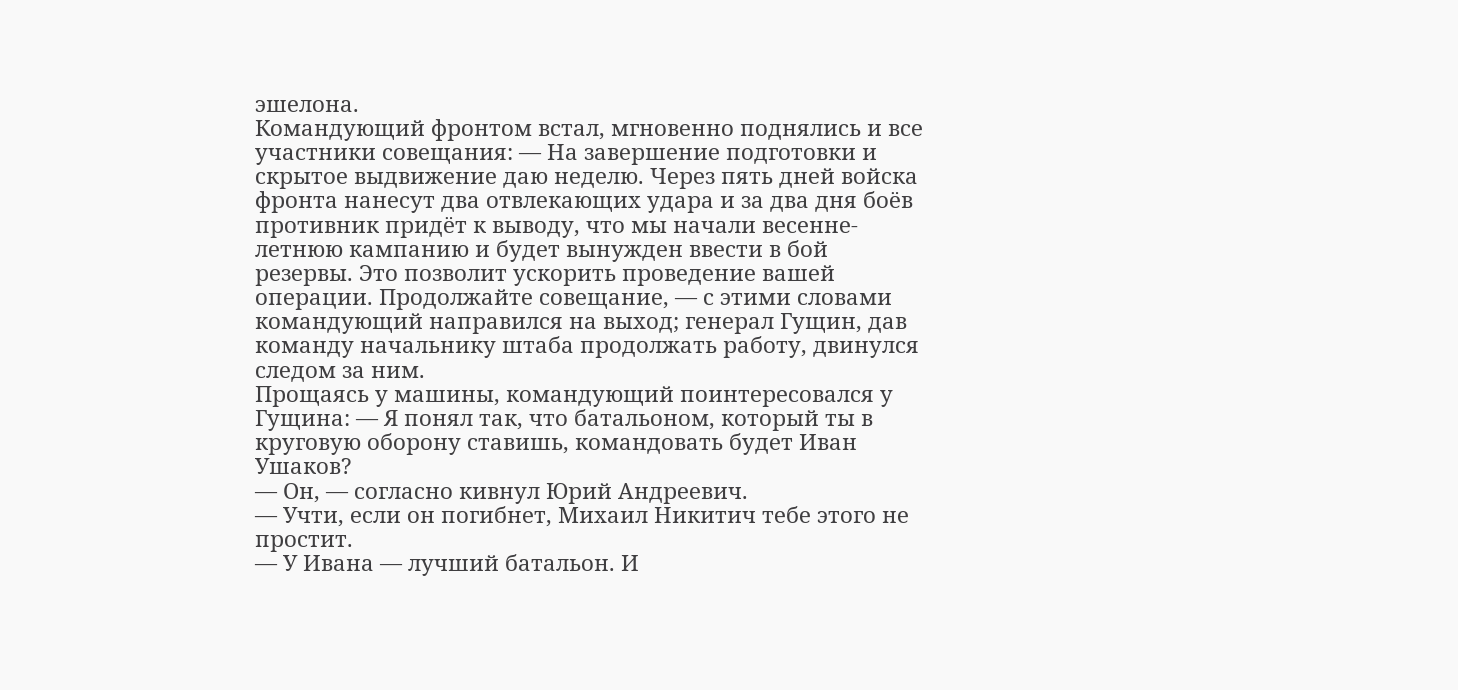эшелона.
Командующий фронтом встал, мгновенно поднялись и все участники совещания: — На завершение подготовки и скрытое выдвижение даю неделю. Через пять дней войска фронта нанесут два отвлекающих удара и за два дня боёв противник придёт к выводу, что мы начали весенне-летнюю кампанию и будет вынужден ввести в бой резервы. Это позволит ускорить проведение вашей операции. Продолжайте совещание, — с этими словами командующий направился на выход; генерал Гущин, дав команду начальнику штаба продолжать работу, двинулся следом за ним.
Прощаясь у машины, командующий поинтересовался у Гущина: — Я понял так, что батальоном, который ты в круговую оборону ставишь, командовать будет Иван Ушаков?
— Он, — согласно кивнул Юрий Андреевич.
— Учти, если он погибнет, Михаил Никитич тебе этого не простит.
— У Ивана — лучший батальон. И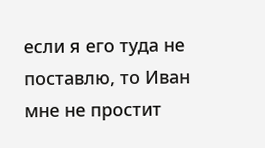если я его туда не поставлю, то Иван мне не простит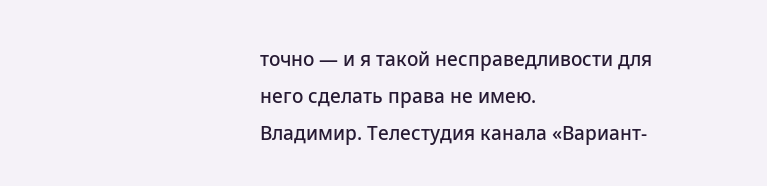точно — и я такой несправедливости для него сделать права не имею.
Владимир. Телестудия канала «Вариант-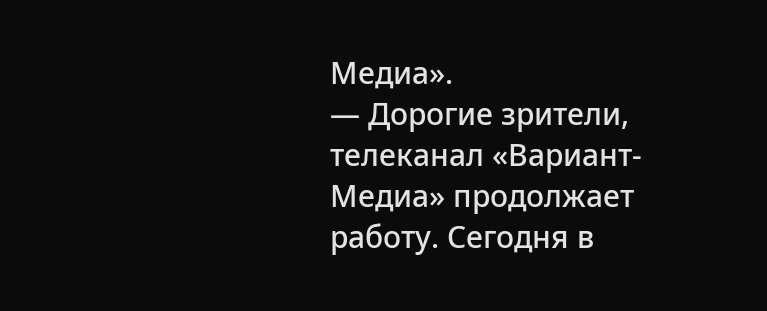Медиа».
— Дорогие зрители, телеканал «Вариант-Медиа» продолжает работу. Сегодня в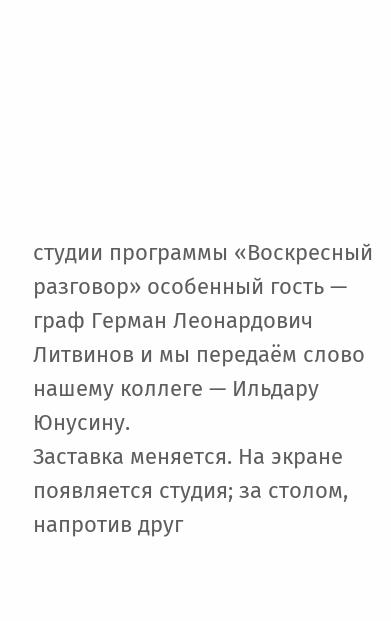студии программы «Воскресный разговор» особенный гость — граф Герман Леонардович Литвинов и мы передаём слово нашему коллеге — Ильдару Юнусину.
Заставка меняется. На экране появляется студия; за столом, напротив друг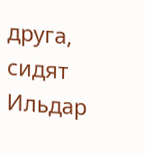друга, сидят Ильдар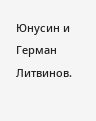Юнусин и Герман Литвинов.